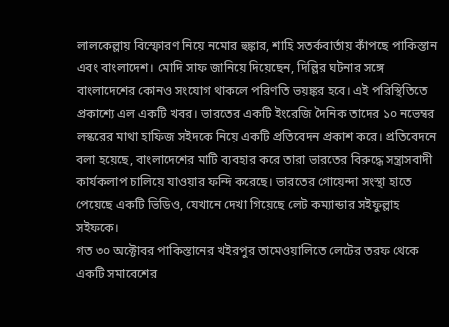লালকেল্লায় বিস্ফোরণ নিয়ে নমোর হুঙ্কার, শাহি সতর্কবার্তায় কাঁপছে পাকিস্তান এবং বাংলাদেশ। মোদি সাফ জানিয়ে দিয়েছেন, দিল্লির ঘটনার সঙ্গে বাংলাদেশের কোনও সংযোগ থাকলে পরিণতি ভয়ঙ্কর হবে। এই পরিস্থিতিতে প্রকাশ্যে এল একটি খবর। ভারতের একটি ইংরেজি দৈনিক তাদের ১০ নভেম্বর লস্করের মাথা হাফিজ সইদকে নিয়ে একটি প্রতিবেদন প্রকাশ করে। প্রতিবেদনে বলা হয়েছে, বাংলাদেশের মাটি ব্যবহার করে তারা ভারতের বিরুদ্ধে সন্ত্রাসবাদী কার্যকলাপ চালিয়ে যাওয়ার ফন্দি করেছে। ভারতের গোয়েন্দা সংস্থা হাতে পেয়েছে একটি ভিডিও, যেখানে দেখা গিয়েছে লেট কম্যান্ডার সইফুল্লাহ সইফকে।
গত ৩০ অক্টোবর পাকিস্তানের খইরপুর তামেওয়ালিতে লেটের তরফ থেকে একটি সমাবেশের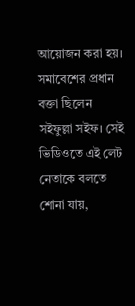আয়োজন করা হয়। সমাবেশের প্রধান বক্তা ছিলেন সইফুল্লা সইফ। সেই ভিডিওতে এই লেট নেতাকে বলতে শোনা যায়,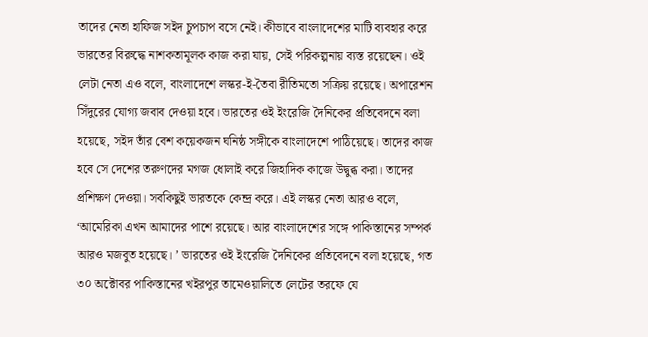তাদের নেতা হাফিজ সইদ চুপচাপ বসে নেই। কীভাবে বাংলাদেশের মাটি ব্যবহার করে ভারতের বিরুদ্ধে নাশকতামূলক কাজ করা যায়, সেই পরিকল্পনায় ব্যস্ত রয়েছেন। ওই লেটা নেতা এও বলে, বাংলাদেশে লস্কর-ই-তৈবা রীতিমতো সক্রিয় রয়েছে। অপারেশন সিঁদুরের যোগ্য জবাব দেওয়া হবে। ভারতের ওই ইংরেজি দৈনিকের প্রতিবেদনে বলা হয়েছে, সইদ তাঁর বেশ কয়েকজন ঘনিষ্ঠ সঙ্গীকে বাংলাদেশে পাঠিয়েছে। তাদের কাজ হবে সে দেশের তরুণদের মগজ ধোলাই করে জিহাদিক কাজে উদ্বুব্ধ করা। তাদের প্রশিক্ষণ দেওয়া। সবকিছুই ভারতকে কেন্দ্র করে। এই লস্কর নেতা আরও বলে, ‘আমেরিকা এখন আমাদের পাশে রয়েছে। আর বাংলাদেশের সঙ্গে পাকিস্তানের সম্পর্ক আরও মজবুত হয়েছে। ’ ভারতের ওই ইংরেজি দৈনিকের প্রতিবেদনে বলা হয়েছে, গত ৩০ অক্টোবর পাকিস্তানের খইরপুর তামেওয়ালিতে লেটের তরফে যে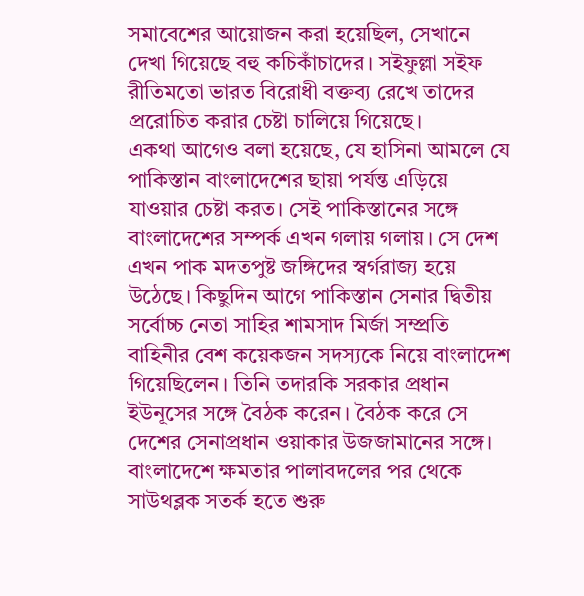সমাবেশের আয়োজন করা হয়েছিল, সেখানে দেখা গিয়েছে বহু কচিকাঁচাদের। সইফুল্লা সইফ রীতিমতো ভারত বিরোধী বক্তব্য রেখে তাদের প্ররোচিত করার চেষ্টা চালিয়ে গিয়েছে।
একথা আগেও বলা হয়েছে, যে হাসিনা আমলে যে পাকিস্তান বাংলাদেশের ছায়া পর্যন্ত এড়িয়ে যাওয়ার চেষ্টা করত। সেই পাকিস্তানের সঙ্গে বাংলাদেশের সম্পর্ক এখন গলায় গলায়। সে দেশ এখন পাক মদতপুষ্ট জঙ্গিদের স্বর্গরাজ্য হয়ে উঠেছে। কিছুদিন আগে পাকিস্তান সেনার দ্বিতীয় সর্বোচ্চ নেতা সাহির শামসাদ মির্জা সম্প্রতি বাহিনীর বেশ কয়েকজন সদস্যকে নিয়ে বাংলাদেশ গিয়েছিলেন। তিনি তদারকি সরকার প্রধান ইউনূসের সঙ্গে বৈঠক করেন। বৈঠক করে সে দেশের সেনাপ্রধান ওয়াকার উজজামানের সঙ্গে।
বাংলাদেশে ক্ষমতার পালাবদলের পর থেকে সাউথব্লক সতর্ক হতে শুরু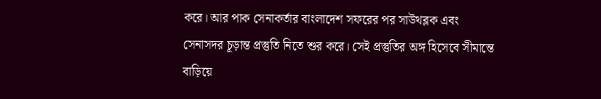করে। আর পাক সেনাকর্তার বাংলাদেশ সফরের পর সাউথব্লক এবং সেনাসদর চূড়ান্ত প্রস্তুতি নিতে শুর করে। সেই প্রস্তুতির অঙ্গ হিসেবে সীমান্তে বাড়িয়ে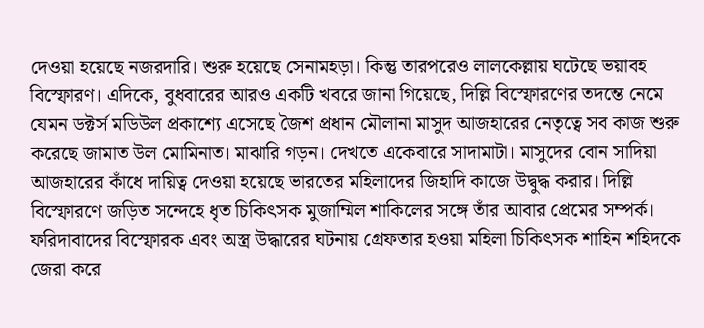দেওয়া হয়েছে নজরদারি। শুরু হয়েছে সেনামহড়া। কিন্তু তারপরেও লালকেল্লায় ঘটেছে ভয়াবহ বিস্ফোরণ। এদিকে, বুধবারের আরও একটি খবরে জানা গিয়েছে, দিল্লি বিস্ফোরণের তদন্তে নেমে যেমন ডক্টর্স মডিউল প্রকাশ্যে এসেছে জৈশ প্রধান মৌলানা মাসুদ আজহারের নেতৃত্বে সব কাজ শুরু করেছে জামাত উল মোমিনাত। মাঝারি গড়ন। দেখতে একেবারে সাদামাটা। মাসুদের বোন সাদিয়া আজহারের কাঁধে দায়িত্ব দেওয়া হয়েছে ভারতের মহিলাদের জিহাদি কাজে উদ্বুদ্ধ করার। দিল্লি বিস্ফোরণে জড়িত সন্দেহে ধৃত চিকিৎসক মুজাম্মিল শাকিলের সঙ্গে তাঁর আবার প্রেমের সম্পর্ক। ফরিদাবাদের বিস্ফোরক এবং অস্ত্র উদ্ধারের ঘটনায় গ্রেফতার হওয়া মহিলা চিকিৎসক শাহিন শহিদকে জেরা করে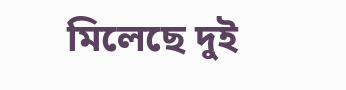মিলেছে দুই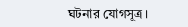ঘটনার যোগসূত্র।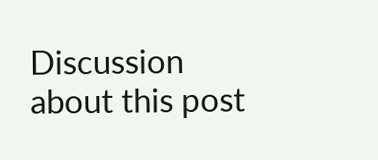Discussion about this post